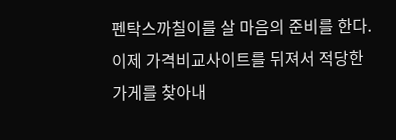펜탁스까칠이를 살 마음의 준비를 한다. 이제 가격비교사이트를 뒤져서 적당한 가게를 찾아내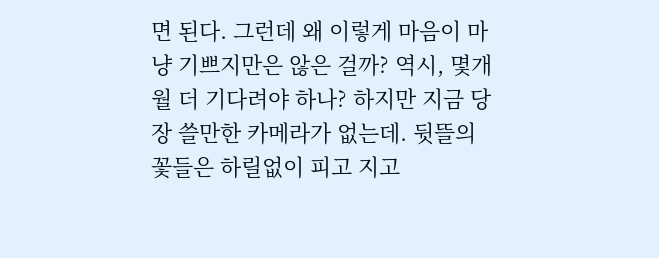면 된다. 그런데 왜 이렇게 마음이 마냥 기쁘지만은 않은 걸까? 역시, 몇개월 더 기다려야 하나? 하지만 지금 당장 쓸만한 카메라가 없는데. 뒷뜰의 꽃들은 하릴없이 피고 지고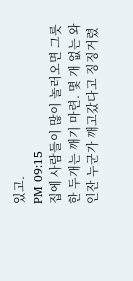있고.
PM 09:15
집에 사람들이 많이 놀러오면 그릇 한 두개는 깨기 마련. 몇 개 없는 와인잔 누군가 깨고갔다고 징징거렸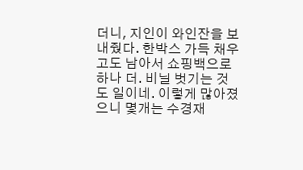더니, 지인이 와인잔을 보내줬다. 한박스 가득 채우고도 남아서 쇼핑백으로 하나 더. 비닐 벗기는 것도 일이네. 이렇게 많아졌으니 몇개는 수경재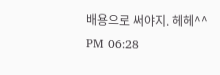배용으로 써야지. 헤헤^^
PM 06:28